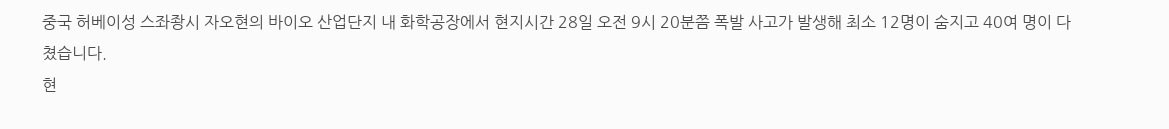중국 허베이성 스좌좡시 자오현의 바이오 산업단지 내 화학공장에서 현지시간 28일 오전 9시 20분쯤 폭발 사고가 발생해 최소 12명이 숨지고 40여 명이 다쳤습니다.
현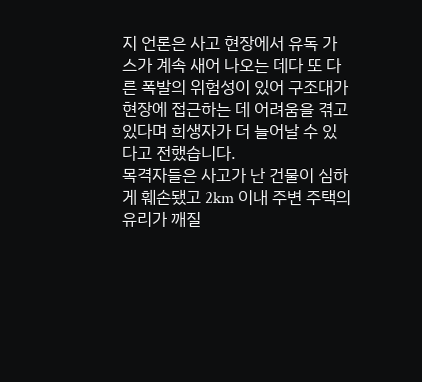지 언론은 사고 현장에서 유독 가스가 계속 새어 나오는 데다 또 다른 폭발의 위험성이 있어 구조대가 현장에 접근하는 데 어려움을 겪고 있다며 희생자가 더 늘어날 수 있다고 전했습니다.
목격자들은 사고가 난 건물이 심하게 훼손됐고 2km 이내 주변 주택의 유리가 깨질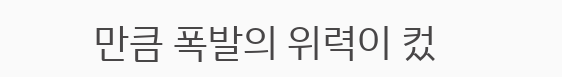만큼 폭발의 위력이 컸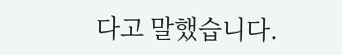다고 말했습니다.